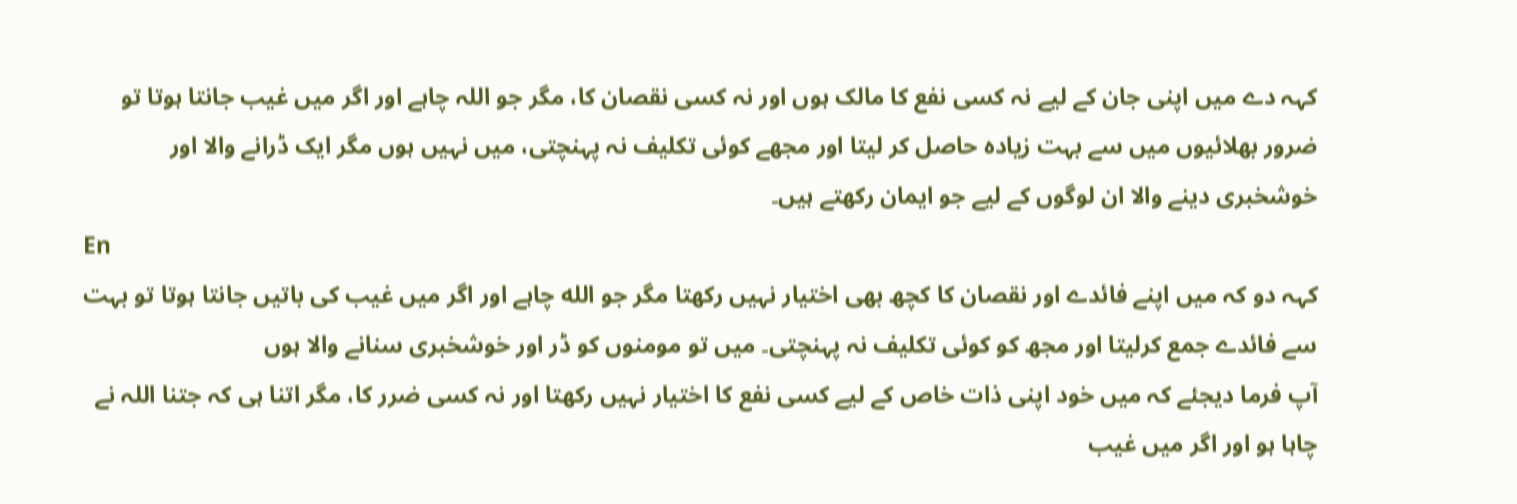کہہ دے میں اپنی جان کے لیے نہ کسی نفع کا مالک ہوں اور نہ کسی نقصان کا، مگر جو اللہ چاہے اور اگر میں غیب جانتا ہوتا تو ضرور بھلائیوں میں سے بہت زیادہ حاصل کر لیتا اور مجھے کوئی تکلیف نہ پہنچتی، میں نہیں ہوں مگر ایک ڈرانے والا اور خوشخبری دینے والا ان لوگوں کے لیے جو ایمان رکھتے ہیں۔
En
کہہ دو کہ میں اپنے فائدے اور نقصان کا کچھ بھی اختیار نہیں رکھتا مگر جو الله چاہے اور اگر میں غیب کی باتیں جانتا ہوتا تو بہت سے فائدے جمع کرلیتا اور مجھ کو کوئی تکلیف نہ پہنچتی۔ میں تو مومنوں کو ڈر اور خوشخبری سنانے والا ہوں
آپ فرما دیجئے کہ میں خود اپنی ذات خاص کے لیے کسی نفع کا اختیار نہیں رکھتا اور نہ کسی ضرر کا، مگر اتنا ہی کہ جتنا اللہ نے چاہا ہو اور اگر میں غیب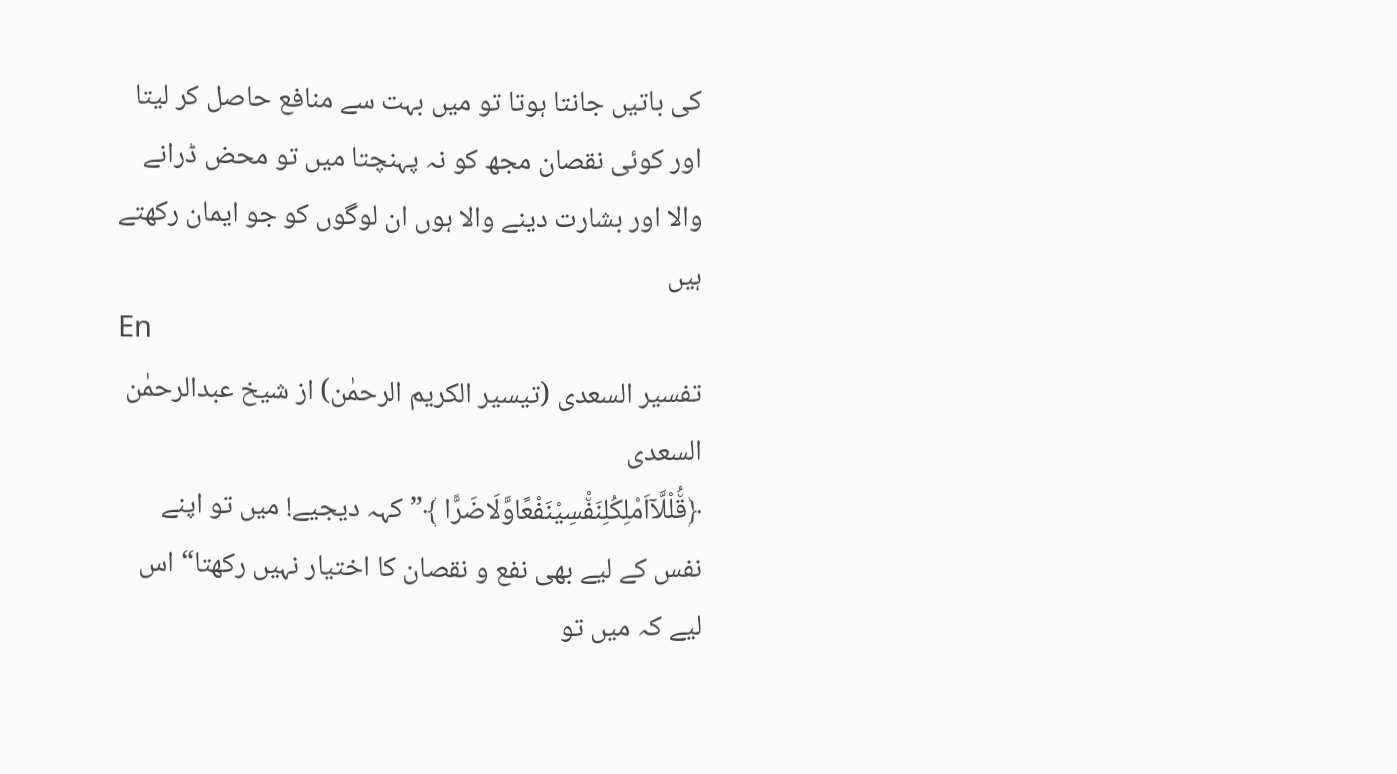کی باتیں جانتا ہوتا تو میں بہت سے منافع حاصل کر لیتا اور کوئی نقصان مجھ کو نہ پہنچتا میں تو محض ڈرانے والا اور بشارت دینے والا ہوں ان لوگوں کو جو ایمان رکھتے ہیں
En
تفسیر السعدی (تیسیر الکریم الرحمٰن) از شیخ عبدالرحمٰن السعدی
﴿قُ٘لْلَّاۤاَمْلِكُلِنَفْ٘سِیْنَفْعًاوَّلَاضَرًّا ﴾”کہہ دیجیے! میں تو اپنے نفس کے لیے بھی نفع و نقصان کا اختیار نہیں رکھتا“ اس لیے کہ میں تو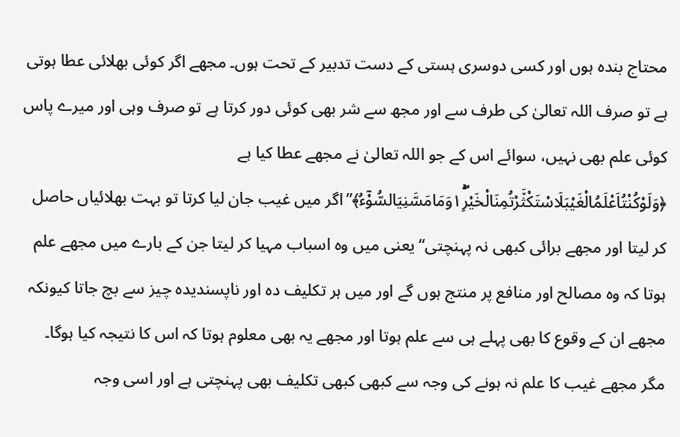محتاج بندہ ہوں اور کسی دوسری ہستی کے دست تدبیر کے تحت ہوں۔ مجھے اگر کوئی بھلائی عطا ہوتی ہے تو صرف اللہ تعالیٰ کی طرف سے اور مجھ سے شر بھی کوئی دور کرتا ہے تو صرف وہی اور میرے پاس کوئی علم بھی نہیں، سوائے اس کے جو اللہ تعالیٰ نے مجھے عطا کیا ہے ﴿وَلَوْكُنْتُاَعْلَمُالْغَیْبَلَاسْتَكْثَ٘رْتُمِنَالْخَیْرِ١ۛۖۚوَمَامَسَّنِیَالسُّوْٓءُ﴾”اگر میں غیب جان لیا کرتا تو بہت بھلائیاں حاصل کر لیتا اور مجھے برائی کبھی نہ پہنچتی“ یعنی میں وہ اسباب مہیا کر لیتا جن کے بارے میں مجھے علم ہوتا کہ وہ مصالح اور منافع پر منتج ہوں گے اور میں ہر تکلیف دہ اور ناپسندیدہ چیز سے بچ جاتا کیونکہ مجھے ان کے وقوع کا بھی پہلے ہی سے علم ہوتا اور مجھے یہ بھی معلوم ہوتا کہ اس کا نتیجہ کیا ہوگا۔ مگر مجھے غیب کا علم نہ ہونے کی وجہ سے کبھی کبھی تکلیف بھی پہنچتی ہے اور اسی وجہ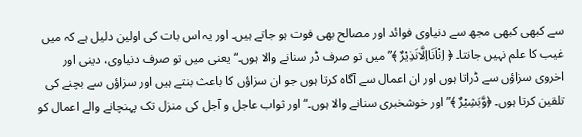سے کبھی کبھی مجھ سے دنیاوی فوائد اور مصالح بھی فوت ہو جاتے ہیں۔ اور یہ اس بات کی اولین دلیل ہے کہ میں غیب کا علم نہیں جانتا۔ ﴿ اِنْاَنَااِلَّانَذِیْرٌ ﴾”میں تو صرف ڈر سنانے والا ہوں۔“ یعنی میں تو صرف دنیاوی، دینی اور اخروی سزاؤں سے ڈراتا ہوں اور ان اعمال سے آگاہ کرتا ہوں جو ان سزاؤں کا باعث بنتے ہیں اور سزاؤں سے بچنے کی تلقین کرتا ہوں۔ ﴿وَّبَشِیْرٌ ﴾”اور خوشخبری سنانے والا ہوں۔“ اور ثواب عاجل و آجل کی منزل تک پہنچانے والے اعمال کو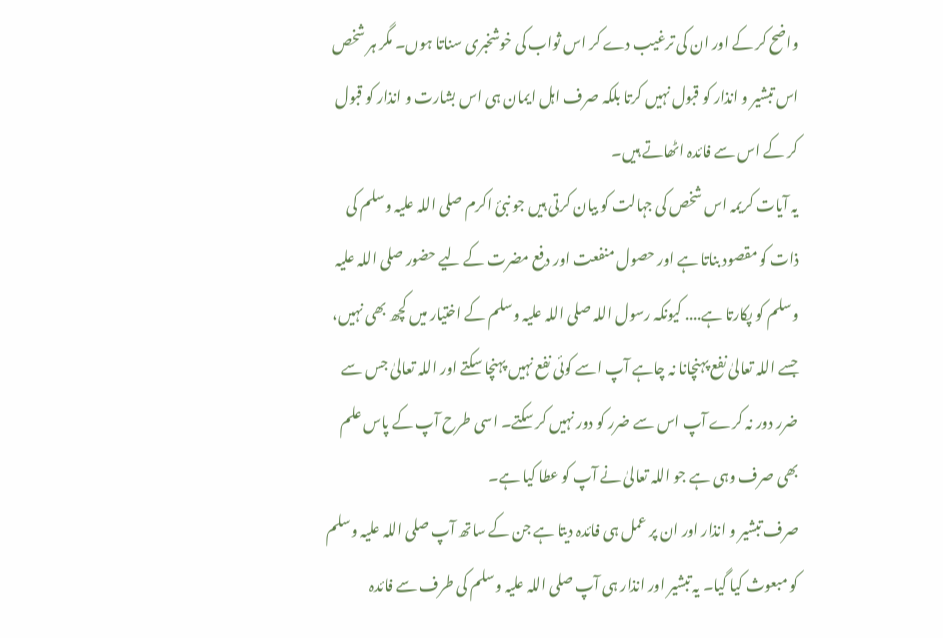واضح کر کے اور ان کی ترغیب دے کر اس ثواب کی خوشخبری سناتا ہوں۔ مگر ہر شخص اس تبشیر و انذار کو قبول نہیں کرتا بلکہ صرف اہل ایمان ہی اس بشارت و انذار کو قبول کر کے اس سے فائدہ اٹھاتے ہیں۔
یہ آیات کریمہ اس شخص کی جہالت کو بیان کرتی ہیں جو نبئ اکرم صلی اللہ علیہ وسلم کی ذات کو مقصود بناتا ہے اور حصول منفعت اور دفع مضرت کے لیے حضور صلی اللہ علیہ وسلم کو پکارتا ہے.... کیونکہ رسول اللہ صلی اللہ علیہ وسلم کے اختیار میں کچھ بھی نہیں، جسے اللہ تعالیٰ نفع پہنچانا نہ چاہے آپ اسے کوئی نفع نہیں پہنچا سکتے اور اللہ تعالیٰ جس سے ضرر دور نہ کرے آپ اس سے ضرر کو دور نہیں کر سکتے۔ اسی طرح آپ کے پاس علم بھی صرف وہی ہے جو اللہ تعالیٰ نے آپ کو عطا کیا ہے۔
صرف تبشیر و انذار اور ان پر عمل ہی فائدہ دیتا ہے جن کے ساتھ آپ صلی اللہ علیہ وسلم کو مبعوث کیا گیا۔ یہ تبشیر اور انذار ہی آپ صلی اللہ علیہ وسلم کی طرف سے فائدہ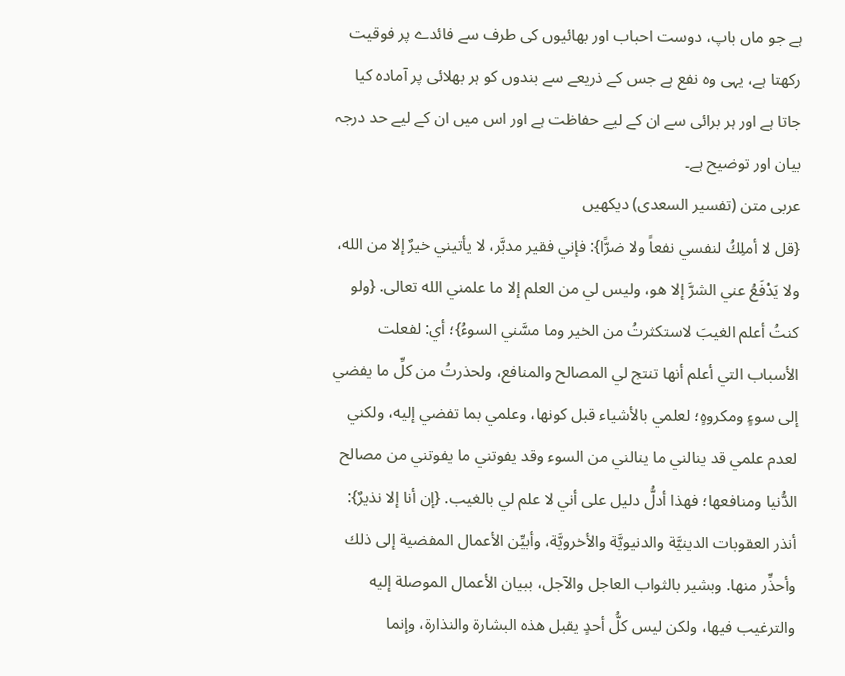ہے جو ماں باپ، دوست احباب اور بھائیوں کی طرف سے فائدے پر فوقیت رکھتا ہے، یہی وہ نفع ہے جس کے ذریعے سے بندوں کو ہر بھلائی پر آمادہ کیا جاتا ہے اور ہر برائی سے ان کے لیے حفاظت ہے اور اس میں ان کے لیے حد درجہ بیان اور توضیح ہے۔
عربی متن (تفسیر السعدی) دیکھیں
{قل لا أملِكُ لنفسي نفعاً ولا ضرًّا}: فإني فقير مدبَّر، لا يأتيني خيرٌ إلا من الله، ولا يَدْفَعُ عني الشرَّ إلا هو، وليس لي من العلم إلا ما علمني الله تعالى. {ولو كنتُ أعلم الغيبَ لاستكثرتُ من الخير وما مسَّني السوءُ}؛ أي: لفعلت الأسباب التي أعلم أنها تنتج لي المصالح والمنافع، ولحذرتُ من كلِّ ما يفضي إلى سوءٍ ومكروهٍ؛ لعلمي بالأشياء قبل كونها، وعلمي بما تفضي إليه، ولكني لعدم علمي قد ينالني ما ينالني من السوء وقد يفوتني ما يفوتني من مصالح الدُّنيا ومنافعها؛ فهذا أدلُّ دليل على أني لا علم لي بالغيب. {إن أنا إلا نذيرٌ}: أنذر العقوبات الدينيَّة والدنيويَّة والأخرويَّة، وأبيِّن الأعمال المفضية إلى ذلك وأحذِّر منها. وبشير بالثواب العاجل والآجل، ببيان الأعمال الموصلة إليه والترغيب فيها، ولكن ليس كلُّ أحدٍ يقبل هذه البشارة والنذارة، وإنما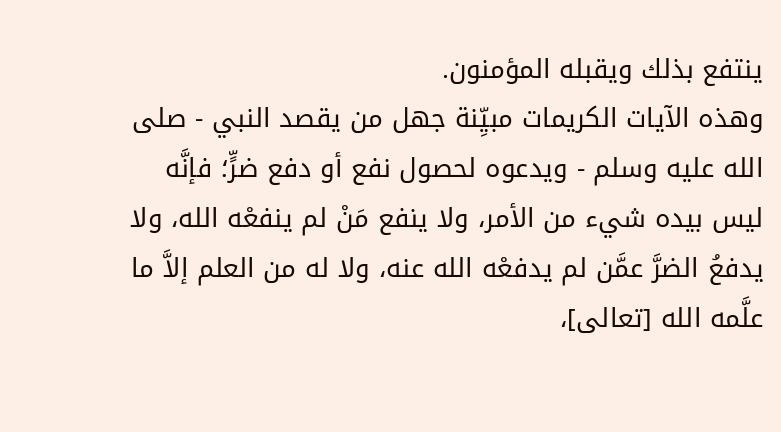ينتفع بذلك ويقبله المؤمنون.
وهذه الآيات الكريمات مبيِّنة جهل من يقصد النبي - صلى الله عليه وسلم - ويدعوه لحصول نفع أو دفع ضرٍّ؛ فإنَّه ليس بيده شيء من الأمر، ولا ينفع مَنْ لم ينفعْه الله، ولا يدفعُ الضرَّ عمَّن لم يدفعْه الله عنه، ولا له من العلم إلاَّ ما علَّمه الله [تعالى]،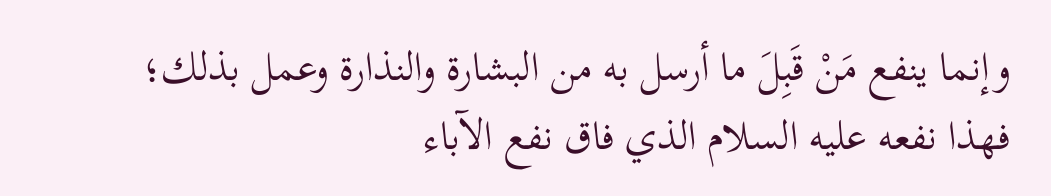وإنما ينفع مَنْ قَبِلَ ما أرسل به من البشارة والنذارة وعمل بذلك؛ فهذا نفعه عليه السلام الذي فاق نفع الآباء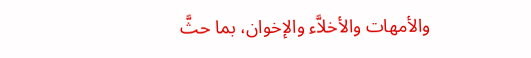والأمهات والأخلاَّء والإخوان، بما حثَّ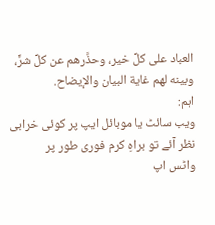العباد على كلِّ خير، وحذَّرهم عن كلِّ شرٍّ، وبينه لهم غاية البيان والإيضاح.
اہم:
ویب سائٹ یا موبائل ایپ پر کوئی خرابی نظر آئے تو براہِ کرم فوری طور پر
واٹس اپ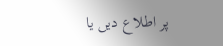پر اطلاع دیں یا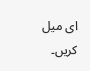ای میل کریں۔